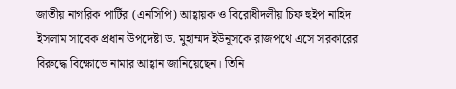জাতীয় নাগরিক পার্টির (এনসিপি) আহ্বায়ক ও বিরোধীদলীয় চিফ হুইপ নাহিদ ইসলাম সাবেক প্রধান উপদেষ্টা ড. মুহাম্মদ ইউনূসকে রাজপথে এসে সরকারের বিরুদ্ধে বিক্ষোভে নামার আহ্বান জানিয়েছেন। তিনি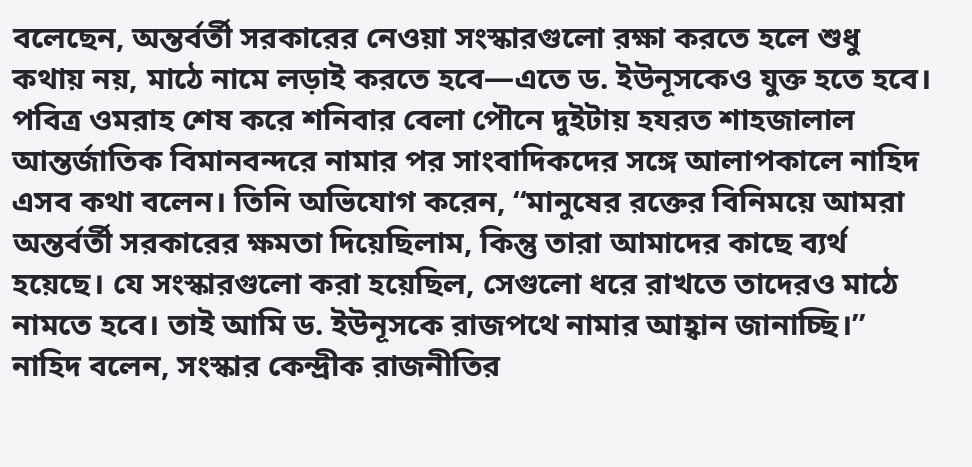বলেছেন, অন্তর্বর্তী সরকারের নেওয়া সংস্কারগুলো রক্ষা করতে হলে শুধু কথায় নয়, মাঠে নামে লড়াই করতে হবে—এতে ড. ইউনূসকেও যুক্ত হতে হবে।
পবিত্র ওমরাহ শেষ করে শনিবার বেলা পৌনে দুইটায় হযরত শাহজালাল আন্তর্জাতিক বিমানবন্দরে নামার পর সাংবাদিকদের সঙ্গে আলাপকালে নাহিদ এসব কথা বলেন। তিনি অভিযোগ করেন, ‘‘মানুষের রক্তের বিনিময়ে আমরা অন্তর্বর্তী সরকারের ক্ষমতা দিয়েছিলাম, কিন্তু তারা আমাদের কাছে ব্যর্থ হয়েছে। যে সংস্কারগুলো করা হয়েছিল, সেগুলো ধরে রাখতে তাদেরও মাঠে নামতে হবে। তাই আমি ড. ইউনূসকে রাজপথে নামার আহ্বান জানাচ্ছি।’’
নাহিদ বলেন, সংস্কার কেন্দ্রীক রাজনীতির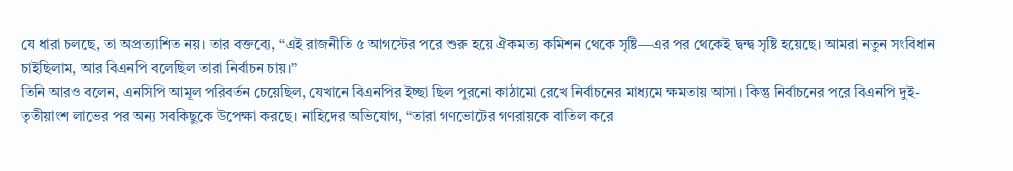যে ধারা চলছে, তা অপ্রত্যাশিত নয়। তার বক্তব্যে, ‘‘এই রাজনীতি ৫ আগস্টের পরে শুরু হয়ে ঐকমত্য কমিশন থেকে সৃষ্টি—এর পর থেকেই দ্বন্দ্ব সৃষ্টি হয়েছে। আমরা নতুন সংবিধান চাইছিলাম, আর বিএনপি বলেছিল তারা নির্বাচন চায়।’’
তিনি আরও বলেন, এনসিপি আমূল পরিবর্তন চেয়েছিল, যেখানে বিএনপির ইচ্ছা ছিল পুরনো কাঠামো রেখে নির্বাচনের মাধ্যমে ক্ষমতায় আসা। কিন্তু নির্বাচনের পরে বিএনপি দুই-তৃতীয়াংশ লাভের পর অন্য সবকিছুকে উপেক্ষা করছে। নাহিদের অভিযোগ, ‘‘তারা গণভোটের গণরায়কে বাতিল করে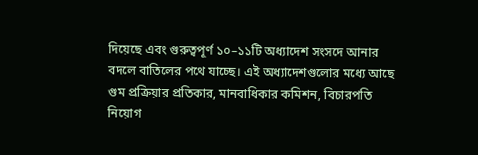দিয়েছে এবং গুরুত্বপূর্ণ ১০–১১টি অধ্যাদেশ সংসদে আনার বদলে বাতিলের পথে যাচ্ছে। এই অধ্যাদেশগুলোর মধ্যে আছে গুম প্রক্রিয়ার প্রতিকার, মানবাধিকার কমিশন, বিচারপতি নিয়োগ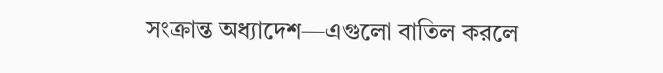সংক্রান্ত অধ্যাদেশ—এগুলো বাতিল করলে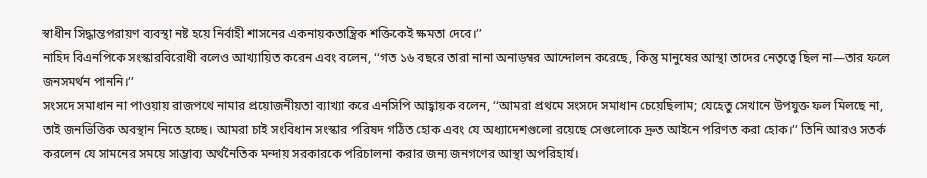স্বাধীন সিদ্ধান্তপরায়ণ ব্যবস্থা নষ্ট হয়ে নির্বাহী শাসনের একনায়কতান্ত্রিক শক্তিকেই ক্ষমতা দেবে।’’
নাহিদ বিএনপিকে সংস্কারবিরোধী বলেও আখ্যায়িত করেন এবং বলেন, ‘‘গত ১৬ বছরে তারা নানা অনাড়ম্বর আন্দোলন করেছে, কিন্তু মানুষের আস্থা তাদের নেতৃত্বে ছিল না—তার ফলে জনসমর্থন পাননি।’’
সংসদে সমাধান না পাওয়ায় রাজপথে নামার প্রয়োজনীয়তা ব্যাখ্যা করে এনসিপি আহ্বায়ক বলেন, ‘‘আমরা প্রথমে সংসদে সমাধান চেয়েছিলাম; যেহেতু সেখানে উপযুক্ত ফল মিলছে না, তাই জনভিত্তিক অবস্থান নিতে হচ্ছে। আমরা চাই সংবিধান সংস্কার পরিষদ গঠিত হোক এবং যে অধ্যাদেশগুলো রয়েছে সেগুলোকে দ্রুত আইনে পরিণত করা হোক।’’ তিনি আরও সতর্ক করলেন যে সামনের সময়ে সাম্ভাব্য অর্থনৈতিক মন্দায় সরকারকে পরিচালনা করার জন্য জনগণের আস্থা অপরিহার্য।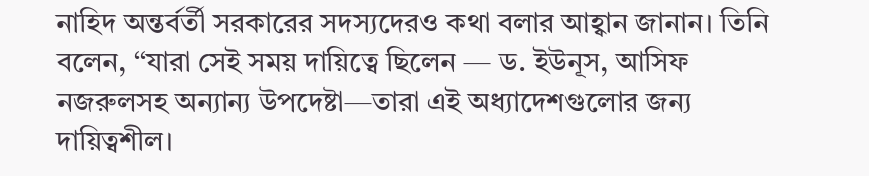নাহিদ অন্তর্বর্তী সরকারের সদস্যদেরও কথা বলার আহ্বান জানান। তিনি বলেন, ‘‘যারা সেই সময় দায়িত্বে ছিলেন — ড. ইউনূস, আসিফ নজরুলসহ অন্যান্য উপদেষ্টা—তারা এই অধ্যাদেশগুলোর জন্য দায়িত্বশীল।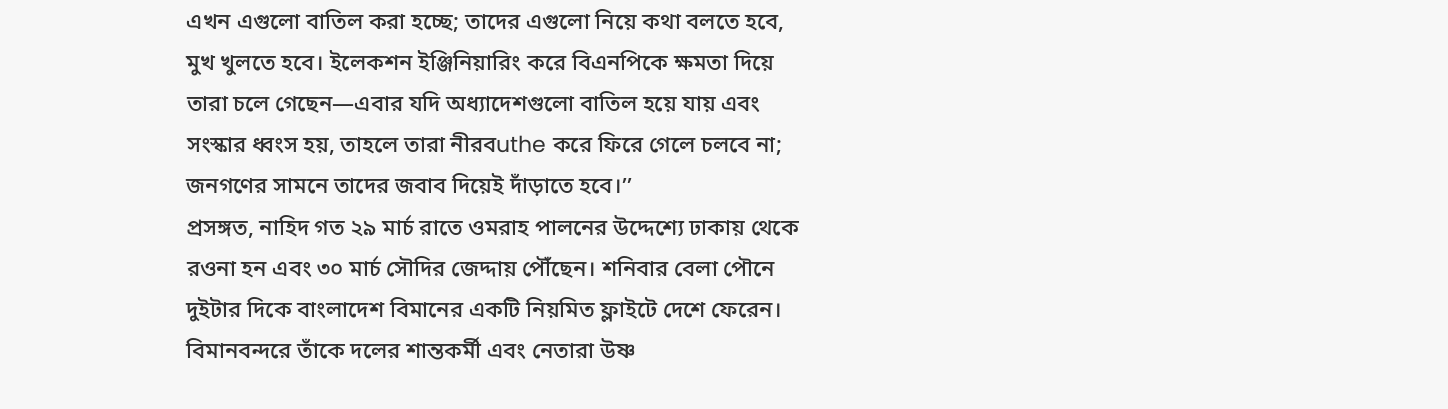এখন এগুলো বাতিল করা হচ্ছে; তাদের এগুলো নিয়ে কথা বলতে হবে, মুখ খুলতে হবে। ইলেকশন ইঞ্জিনিয়ারিং করে বিএনপিকে ক্ষমতা দিয়ে তারা চলে গেছেন—এবার যদি অধ্যাদেশগুলো বাতিল হয়ে যায় এবং সংস্কার ধ্বংস হয়, তাহলে তারা নীরবuthe করে ফিরে গেলে চলবে না; জনগণের সামনে তাদের জবাব দিয়েই দাঁড়াতে হবে।’’
প্রসঙ্গত, নাহিদ গত ২৯ মার্চ রাতে ওমরাহ পালনের উদ্দেশ্যে ঢাকায় থেকে রওনা হন এবং ৩০ মার্চ সৌদির জেদ্দায় পৌঁছেন। শনিবার বেলা পৌনে দুইটার দিকে বাংলাদেশ বিমানের একটি নিয়মিত ফ্লাইটে দেশে ফেরেন। বিমানবন্দরে তাঁকে দলের শান্তকর্মী এবং নেতারা উষ্ণ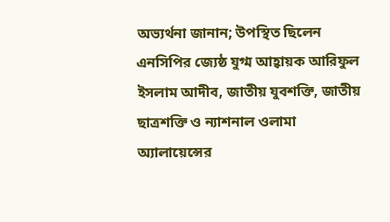অভ্যর্থনা জানান; উপস্থিত ছিলেন এনসিপির জ্যেষ্ঠ যুগ্ম আহ্বায়ক আরিফুল ইসলাম আদীব, জাতীয় যুবশক্তি, জাতীয় ছাত্রশক্তি ও ন্যাশনাল ওলামা অ্যালায়েন্সের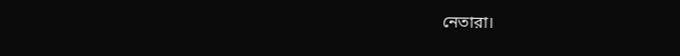নেতারা।